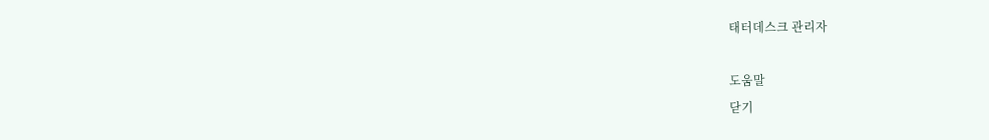태터데스크 관리자

도움말
닫기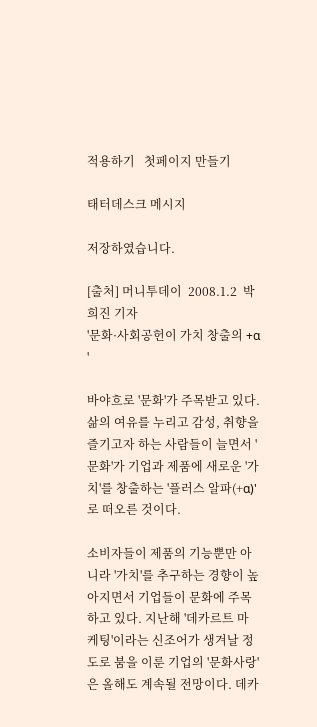적용하기   첫페이지 만들기

태터데스크 메시지

저장하였습니다.

[출처] 머니투데이  2008.1.2  박희진 기자
'문화·사회공헌이 가치 창출의 +α '

바야흐로 '문화'가 주목받고 있다. 삶의 여유를 누리고 감성, 취향을 즐기고자 하는 사람들이 늘면서 '문화'가 기업과 제품에 새로운 '가치'를 창출하는 '플러스 알파(+α)'로 떠오른 것이다.

소비자들이 제품의 기능뿐만 아니라 '가치'를 추구하는 경향이 높아지면서 기업들이 문화에 주목하고 있다. 지난해 '데카르트 마케팅'이라는 신조어가 생겨날 정도로 붐을 이룬 기업의 '문화사랑'은 올해도 계속될 전망이다. 데카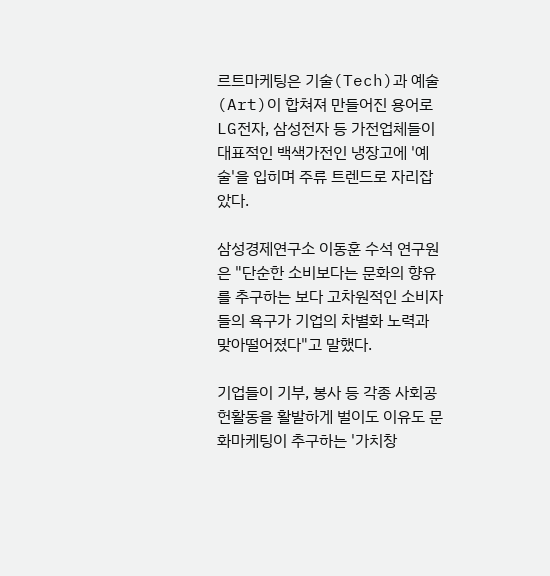르트마케팅은 기술(Tech)과 예술(Art)이 합쳐져 만들어진 용어로 LG전자, 삼성전자 등 가전업체들이 대표적인 백색가전인 냉장고에 '예술'을 입히며 주류 트렌드로 자리잡았다.

삼성경제연구소 이동훈 수석 연구원은 "단순한 소비보다는 문화의 향유를 추구하는 보다 고차원적인 소비자들의 욕구가 기업의 차별화 노력과 맞아떨어졌다"고 말했다.

기업들이 기부, 봉사 등 각종 사회공헌활동을 활발하게 벌이도 이유도 문화마케팅이 추구하는 '가치창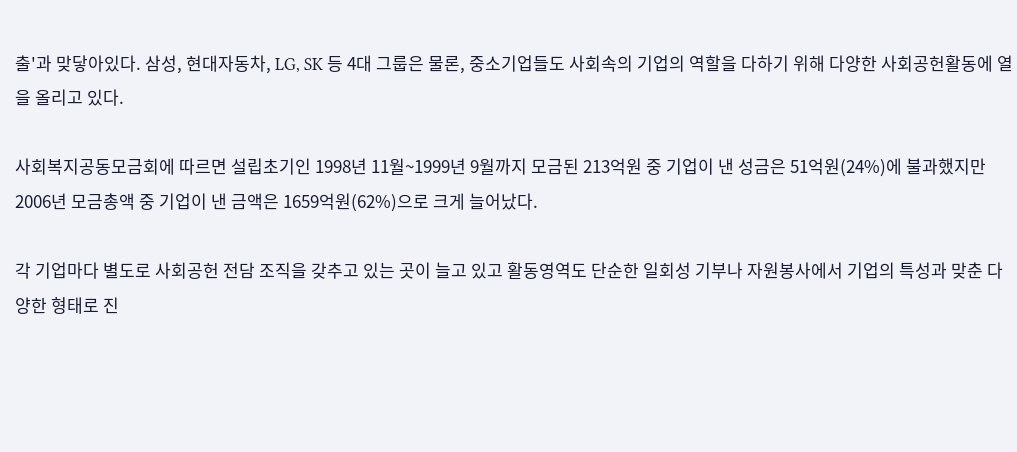출'과 맞닿아있다. 삼성, 현대자동차, LG, SK 등 4대 그룹은 물론, 중소기업들도 사회속의 기업의 역할을 다하기 위해 다양한 사회공헌활동에 열을 올리고 있다.

사회복지공동모금회에 따르면 설립초기인 1998년 11월~1999년 9월까지 모금된 213억원 중 기업이 낸 성금은 51억원(24%)에 불과했지만 2006년 모금총액 중 기업이 낸 금액은 1659억원(62%)으로 크게 늘어났다.

각 기업마다 별도로 사회공헌 전담 조직을 갖추고 있는 곳이 늘고 있고 활동영역도 단순한 일회성 기부나 자원봉사에서 기업의 특성과 맞춘 다양한 형태로 진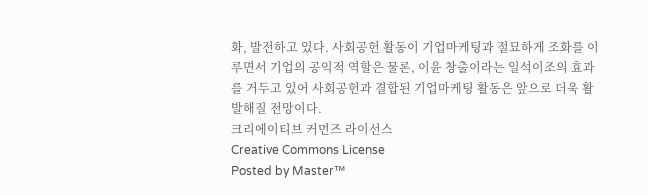화, 발전하고 있다. 사회공헌 활동이 기업마케팅과 절묘하게 조화를 이루면서 기업의 공익적 역할은 물론, 이윤 창출이라는 일석이조의 효과를 거두고 있어 사회공헌과 결합된 기업마케팅 활동은 앞으로 더욱 활발해질 전망이다.
크리에이티브 커먼즈 라이선스
Creative Commons License
Posted by Master™